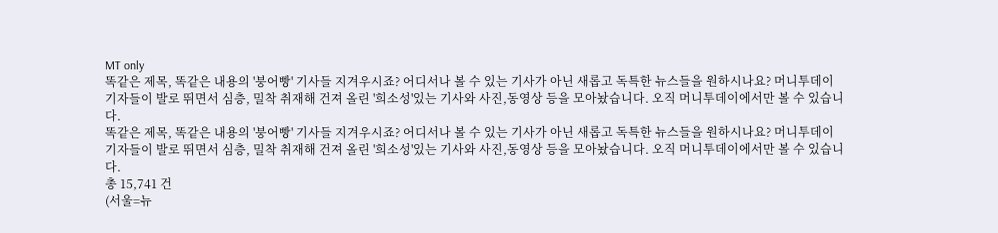MT only
똑같은 제목, 똑같은 내용의 '붕어빵' 기사들 지겨우시죠? 어디서나 볼 수 있는 기사가 아닌 새롭고 독특한 뉴스들을 원하시나요? 머니투데이 기자들이 발로 뛰면서 심층, 밀착 취재해 건져 올린 '희소성'있는 기사와 사진,동영상 등을 모아놨습니다. 오직 머니투데이에서만 볼 수 있습니다.
똑같은 제목, 똑같은 내용의 '붕어빵' 기사들 지겨우시죠? 어디서나 볼 수 있는 기사가 아닌 새롭고 독특한 뉴스들을 원하시나요? 머니투데이 기자들이 발로 뛰면서 심층, 밀착 취재해 건져 올린 '희소성'있는 기사와 사진,동영상 등을 모아놨습니다. 오직 머니투데이에서만 볼 수 있습니다.
총 15,741 건
(서울=뉴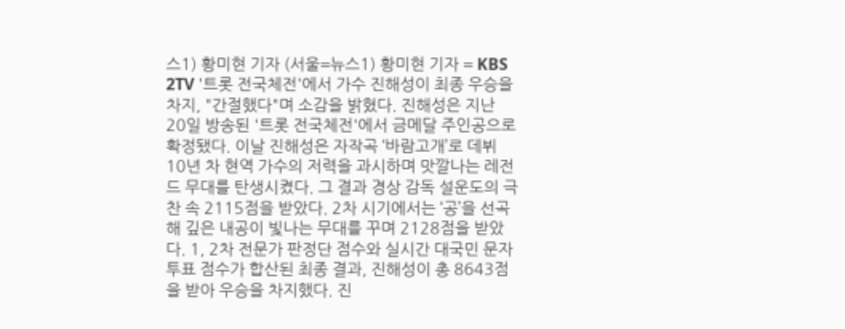스1) 황미현 기자 (서울=뉴스1) 황미현 기자 = KBS 2TV '트롯 전국체전'에서 가수 진해성이 최종 우승을 차지, "간절했다"며 소감을 밝혔다. 진해성은 지난 20일 방송된 '트롯 전국체전'에서 금메달 주인공으로 확정됐다. 이날 진해성은 자작곡 ‘바람고개’로 데뷔 10년 차 현역 가수의 저력을 과시하며 맛깔나는 레전드 무대를 탄생시켰다. 그 결과 경상 감독 설운도의 극찬 속 2115점을 받았다. 2차 시기에서는 ‘공’을 선곡해 깊은 내공이 빛나는 무대를 꾸며 2128점을 받았다. 1, 2차 전문가 판정단 점수와 실시간 대국민 문자 투표 점수가 합산된 최종 결과, 진해성이 총 8643점을 받아 우승을 차지했다. 진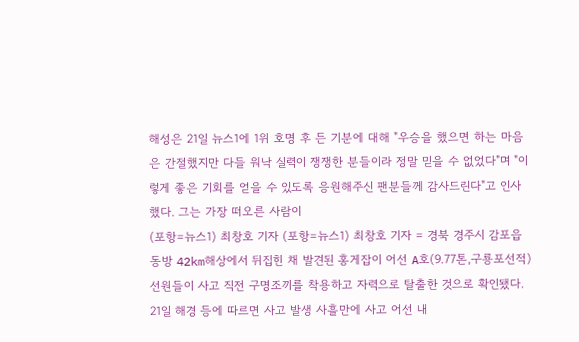해성은 21일 뉴스1에 1위 호명 후 든 기분에 대해 "우승을 했으면 하는 마음은 간절했지만 다들 워낙 실력이 쟁쟁한 분들이라 정말 믿을 수 없었다"며 "이렇게 좋은 기회를 얻을 수 있도록 응원해주신 팬분들께 감사드린다"고 인사했다. 그는 가장 떠오른 사람이
(포항=뉴스1) 최창호 기자 (포항=뉴스1) 최창호 기자 = 경북 경주시 감포읍 동방 42km해상에서 뒤집힌 채 발견된 홍게잡이 어선 A호(9.77톤,구룡포선적) 선원들이 사고 직전 구명조끼를 착용하고 자력으로 탈출한 것으로 확인됐다. 21일 해경 등에 따르면 사고 발생 사흘만에 사고 어선 내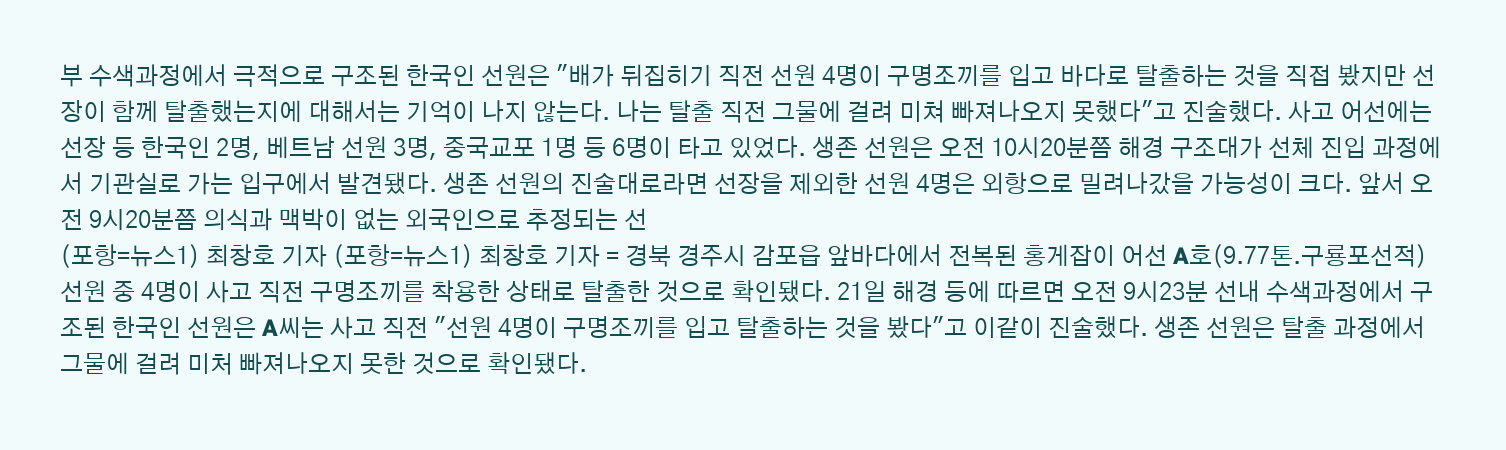부 수색과정에서 극적으로 구조된 한국인 선원은 "배가 뒤집히기 직전 선원 4명이 구명조끼를 입고 바다로 탈출하는 것을 직접 봤지만 선장이 함께 탈출했는지에 대해서는 기억이 나지 않는다. 나는 탈출 직전 그물에 걸려 미쳐 빠져나오지 못했다"고 진술했다. 사고 어선에는 선장 등 한국인 2명, 베트남 선원 3명, 중국교포 1명 등 6명이 타고 있었다. 생존 선원은 오전 10시20분쯤 해경 구조대가 선체 진입 과정에서 기관실로 가는 입구에서 발견됐다. 생존 선원의 진술대로라면 선장을 제외한 선원 4명은 외항으로 밀려나갔을 가능성이 크다. 앞서 오전 9시20분쯤 의식과 맥박이 없는 외국인으로 추정되는 선
(포항=뉴스1) 최창호 기자 (포항=뉴스1) 최창호 기자 = 경북 경주시 감포읍 앞바다에서 전복된 홍게잡이 어선 A호(9.77톤.구룡포선적) 선원 중 4명이 사고 직전 구명조끼를 착용한 상태로 탈출한 것으로 확인됐다. 21일 해경 등에 따르면 오전 9시23분 선내 수색과정에서 구조된 한국인 선원은 A씨는 사고 직전 "선원 4명이 구명조끼를 입고 탈출하는 것을 봤다"고 이같이 진술했다. 생존 선원은 탈출 과정에서 그물에 걸려 미처 빠져나오지 못한 것으로 확인됐다.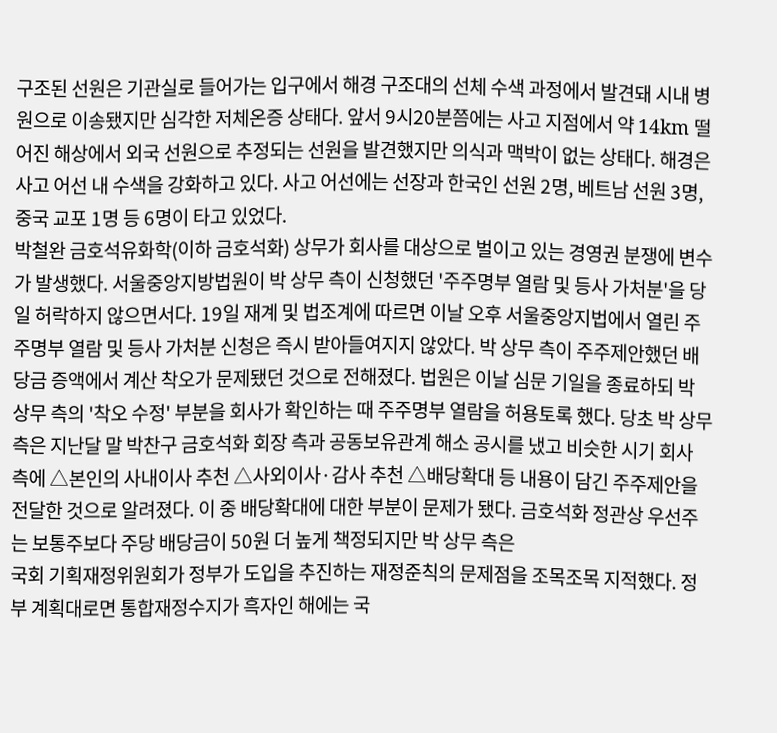구조된 선원은 기관실로 들어가는 입구에서 해경 구조대의 선체 수색 과정에서 발견돼 시내 병원으로 이송됐지만 심각한 저체온증 상태다. 앞서 9시20분쯤에는 사고 지점에서 약 14km 떨어진 해상에서 외국 선원으로 추정되는 선원을 발견했지만 의식과 맥박이 없는 상태다. 해경은 사고 어선 내 수색을 강화하고 있다. 사고 어선에는 선장과 한국인 선원 2명, 베트남 선원 3명, 중국 교포 1명 등 6명이 타고 있었다.
박철완 금호석유화학(이하 금호석화) 상무가 회사를 대상으로 벌이고 있는 경영권 분쟁에 변수가 발생했다. 서울중앙지방법원이 박 상무 측이 신청했던 '주주명부 열람 및 등사 가처분'을 당일 허락하지 않으면서다. 19일 재계 및 법조계에 따르면 이날 오후 서울중앙지법에서 열린 주주명부 열람 및 등사 가처분 신청은 즉시 받아들여지지 않았다. 박 상무 측이 주주제안했던 배당금 증액에서 계산 착오가 문제됐던 것으로 전해졌다. 법원은 이날 심문 기일을 종료하되 박 상무 측의 '착오 수정' 부분을 회사가 확인하는 때 주주명부 열람을 허용토록 했다. 당초 박 상무 측은 지난달 말 박찬구 금호석화 회장 측과 공동보유관계 해소 공시를 냈고 비슷한 시기 회사 측에 △본인의 사내이사 추천 △사외이사·감사 추천 △배당확대 등 내용이 담긴 주주제안을 전달한 것으로 알려졌다. 이 중 배당확대에 대한 부분이 문제가 됐다. 금호석화 정관상 우선주는 보통주보다 주당 배당금이 50원 더 높게 책정되지만 박 상무 측은
국회 기획재정위원회가 정부가 도입을 추진하는 재정준칙의 문제점을 조목조목 지적했다. 정부 계획대로면 통합재정수지가 흑자인 해에는 국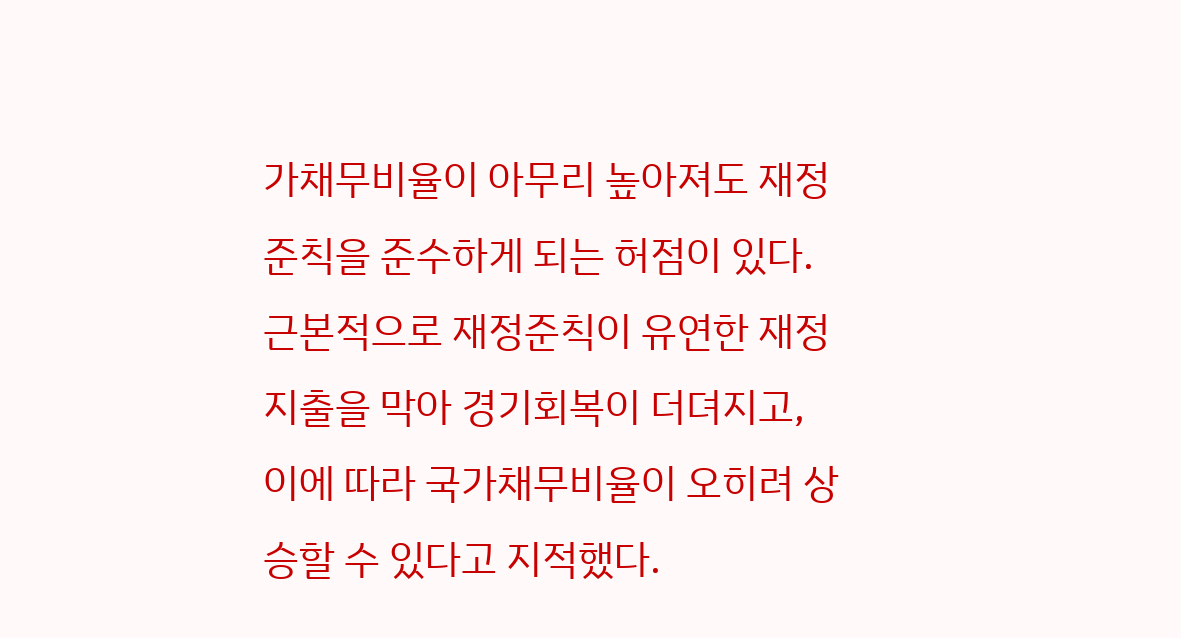가채무비율이 아무리 높아져도 재정준칙을 준수하게 되는 허점이 있다. 근본적으로 재정준칙이 유연한 재정지출을 막아 경기회복이 더뎌지고, 이에 따라 국가채무비율이 오히려 상승할 수 있다고 지적했다.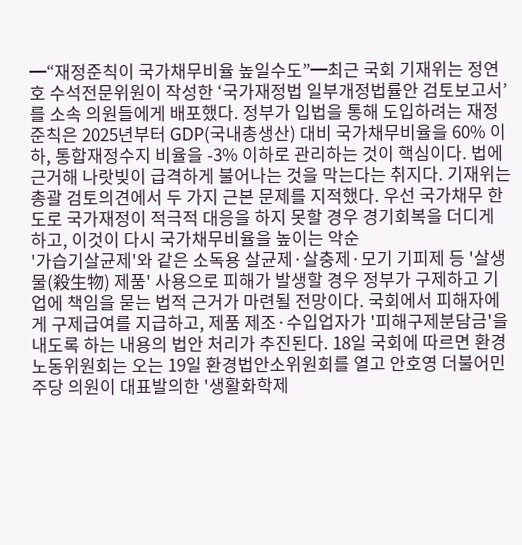━“재정준칙이 국가채무비율 높일수도”━최근 국회 기재위는 정연호 수석전문위원이 작성한 ‘국가재정법 일부개정법률안 검토보고서’를 소속 의원들에게 배포했다. 정부가 입법을 통해 도입하려는 재정준칙은 2025년부터 GDP(국내총생산) 대비 국가채무비율을 60% 이하, 통합재정수지 비율을 -3% 이하로 관리하는 것이 핵심이다. 법에 근거해 나랏빚이 급격하게 불어나는 것을 막는다는 취지다. 기재위는 총괄 검토의견에서 두 가지 근본 문제를 지적했다. 우선 국가채무 한도로 국가재정이 적극적 대응을 하지 못할 경우 경기회복을 더디게 하고, 이것이 다시 국가채무비율을 높이는 악순
'가습기살균제'와 같은 소독용 살균제·살충제·모기 기피제 등 '살생물(殺生物) 제품' 사용으로 피해가 발생할 경우 정부가 구제하고 기업에 책임을 묻는 법적 근거가 마련될 전망이다. 국회에서 피해자에게 구제급여를 지급하고, 제품 제조·수입업자가 '피해구제분담금'을 내도록 하는 내용의 법안 처리가 추진된다. 18일 국회에 따르면 환경노동위원회는 오는 19일 환경법안소위원회를 열고 안호영 더불어민주당 의원이 대표발의한 '생활화학제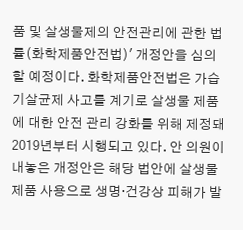품 및 살생물제의 안전관리에 관한 법률(화학제품안전법)' 개정안을 심의할 예정이다. 화학제품안전법은 가습기살균제 사고를 계기로 살생물 제품에 대한 안전 관리 강화를 위해 제정돼 2019년부터 시행되고 있다. 안 의원이 내놓은 개정안은 해당 법안에 살생물 제품 사용으로 생명·건강상 피해가 발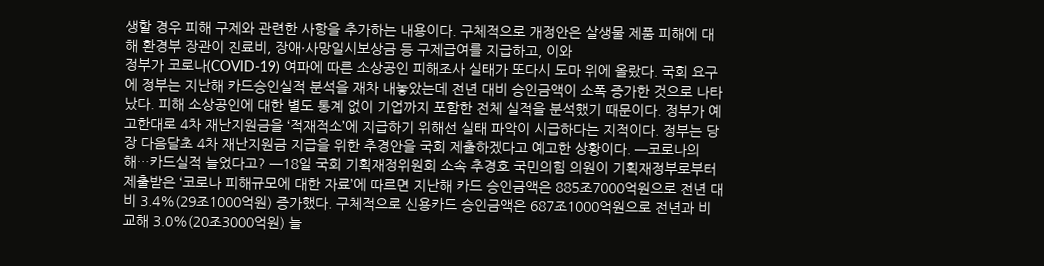생할 경우 피해 구제와 관련한 사항을 추가하는 내용이다. 구체적으로 개정안은 살생물 제품 피해에 대해 환경부 장관이 진료비, 장애·사망일시보상금 등 구제급여를 지급하고, 이와
정부가 코로나(COVID-19) 여파에 따른 소상공인 피해조사 실태가 또다시 도마 위에 올랐다. 국회 요구에 정부는 지난해 카드승인실적 분석을 재차 내놓았는데 전년 대비 승인금액이 소폭 증가한 것으로 나타났다. 피해 소상공인에 대한 별도 통계 없이 기업까지 포함한 전체 실적을 분석했기 때문이다. 정부가 예고한대로 4차 재난지원금을 ‘적재적소’에 지급하기 위해선 실태 파악이 시급하다는 지적이다. 정부는 당장 다음달초 4차 재난지원금 지급을 위한 추경안을 국회 제출하겠다고 예고한 상황이다. ━코로나의 해…카드실적 늘었다고? ━18일 국회 기획재정위원회 소속 추경호 국민의힘 의원이 기획재정부로부터 제출받은 ‘코로나 피해규모에 대한 자료’에 따르면 지난해 카드 승인금액은 885조7000억원으로 전년 대비 3.4%(29조1000억원) 증가했다. 구체적으로 신용카드 승인금액은 687조1000억원으로 전년과 비교해 3.0%(20조3000억원) 늘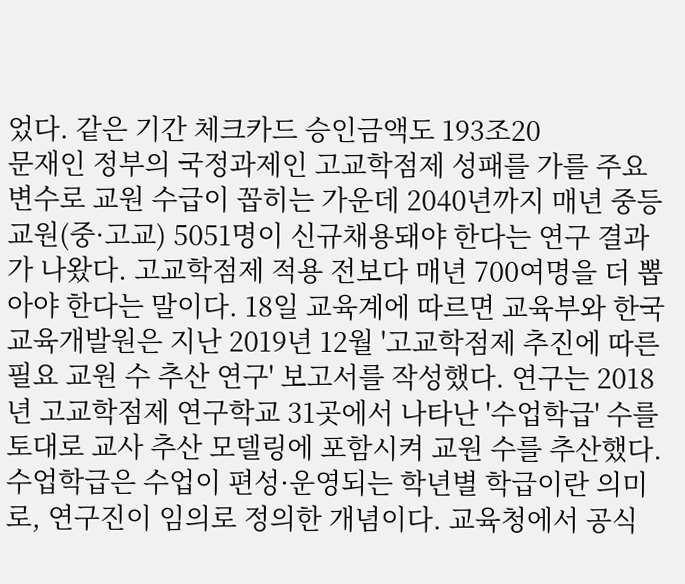었다. 같은 기간 체크카드 승인금액도 193조20
문재인 정부의 국정과제인 고교학점제 성패를 가를 주요 변수로 교원 수급이 꼽히는 가운데 2040년까지 매년 중등교원(중·고교) 5051명이 신규채용돼야 한다는 연구 결과가 나왔다. 고교학점제 적용 전보다 매년 700여명을 더 뽑아야 한다는 말이다. 18일 교육계에 따르면 교육부와 한국교육개발원은 지난 2019년 12월 '고교학점제 추진에 따른 필요 교원 수 추산 연구' 보고서를 작성했다. 연구는 2018년 고교학점제 연구학교 31곳에서 나타난 '수업학급' 수를 토대로 교사 추산 모델링에 포함시켜 교원 수를 추산했다. 수업학급은 수업이 편성·운영되는 학년별 학급이란 의미로, 연구진이 임의로 정의한 개념이다. 교육청에서 공식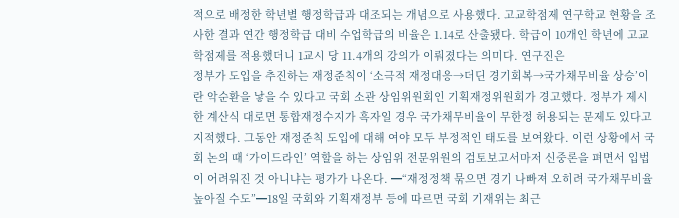적으로 배정한 학년별 행정학급과 대조되는 개념으로 사용했다. 고교학점제 연구학교 현황을 조사한 결과 연간 행정학급 대비 수업학급의 비율은 1.14로 산출됐다. 학급이 10개인 학년에 고교학점제를 적용했더니 1교시 당 11.4개의 강의가 이뤄졌다는 의미다. 연구진은
정부가 도입을 추진하는 재정준칙이 ‘소극적 재정대응→더딘 경기회복→국가채무비율 상승’이란 악순환을 낳을 수 있다고 국회 소관 상임위원회인 기획재정위원회가 경고했다. 정부가 제시한 계산식 대로면 통합재정수지가 흑자일 경우 국가채무비율이 무한정 허용되는 문제도 있다고 지적했다. 그동안 재정준칙 도입에 대해 여야 모두 부정적인 태도를 보여왔다. 이런 상황에서 국회 논의 때 ‘가이드라인’ 역할을 하는 상임위 전문위원의 검토보고서마저 신중론을 펴면서 입법이 어려워진 것 아니냐는 평가가 나온다. ━“재정정책 묶으면 경기 나빠져 오히려 국가채무비율 높아질 수도”━18일 국회와 기획재정부 등에 따르면 국회 기재위는 최근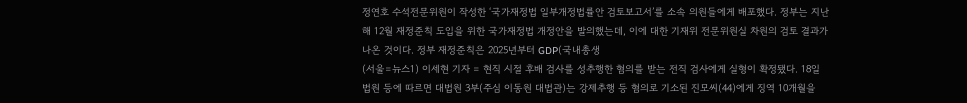정연호 수석전문위원이 작성한 ‘국가재정법 일부개정법률안 검토보고서’를 소속 의원들에게 배포했다. 정부는 지난해 12월 재정준칙 도입을 위한 국가재정법 개정안을 발의했는데, 이에 대한 기재위 전문위원실 차원의 검토 결과가 나온 것이다. 정부 재정준칙은 2025년부터 GDP(국내총생
(서울=뉴스1) 이세현 기자 = 현직 시절 후배 검사를 성추행한 혐의를 받는 전직 검사에게 실형이 확정됐다. 18일 법원 등에 따르면 대법원 3부(주심 이동원 대법관)는 강제추행 등 혐의로 기소된 진모씨(44)에게 징역 10개월을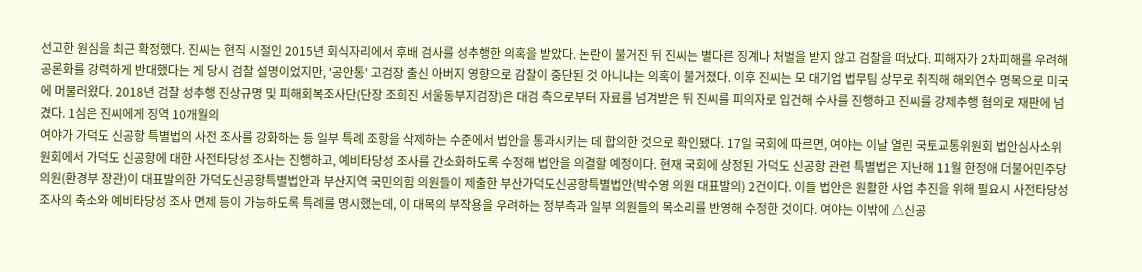선고한 원심을 최근 확정했다. 진씨는 현직 시절인 2015년 회식자리에서 후배 검사를 성추행한 의혹을 받았다. 논란이 불거진 뒤 진씨는 별다른 징계나 처벌을 받지 않고 검찰을 떠났다. 피해자가 2차피해를 우려해 공론화를 강력하게 반대했다는 게 당시 검찰 설명이었지만, '공안통' 고검장 출신 아버지 영향으로 감찰이 중단된 것 아니냐는 의혹이 불거졌다. 이후 진씨는 모 대기업 법무팀 상무로 취직해 해외연수 명목으로 미국에 머물러왔다. 2018년 검찰 성추행 진상규명 및 피해회복조사단(단장 조희진 서울동부지검장)은 대검 측으로부터 자료를 넘겨받은 뒤 진씨를 피의자로 입건해 수사를 진행하고 진씨를 강제추행 혐의로 재판에 넘겼다. 1심은 진씨에게 징역 10개월의
여야가 가덕도 신공항 특별법의 사전 조사를 강화하는 등 일부 특례 조항을 삭제하는 수준에서 법안을 통과시키는 데 합의한 것으로 확인됐다. 17일 국회에 따르면, 여야는 이날 열린 국토교통위원회 법안심사소위원회에서 가덕도 신공항에 대한 사전타당성 조사는 진행하고, 예비타당성 조사를 간소화하도록 수정해 법안을 의결할 예정이다. 현재 국회에 상정된 가덕도 신공항 관련 특별법은 지난해 11월 한정애 더불어민주당 의원(환경부 장관)이 대표발의한 가덕도신공항특별법안과 부산지역 국민의힘 의원들이 제출한 부산가덕도신공항특별법안(박수영 의원 대표발의) 2건이다. 이들 법안은 원활한 사업 추진을 위해 필요시 사전타당성 조사의 축소와 예비타당성 조사 면제 등이 가능하도록 특례를 명시했는데, 이 대목의 부작용을 우려하는 정부측과 일부 의원들의 목소리를 반영해 수정한 것이다. 여야는 이밖에 △신공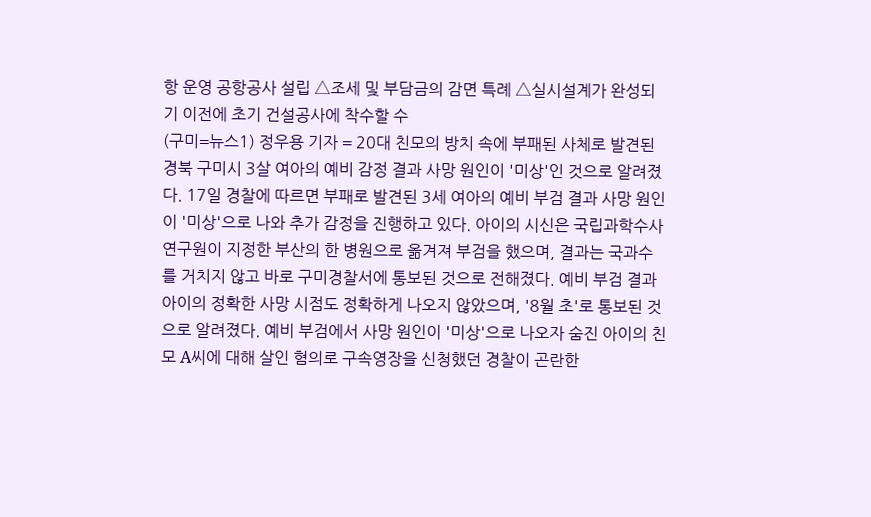항 운영 공항공사 설립 △조세 및 부담금의 감면 특례 △실시설계가 완성되기 이전에 초기 건설공사에 착수할 수
(구미=뉴스1) 정우용 기자 = 20대 친모의 방치 속에 부패된 사체로 발견된 경북 구미시 3살 여아의 예비 감정 결과 사망 원인이 '미상'인 것으로 알려졌다. 17일 경찰에 따르면 부패로 발견된 3세 여아의 예비 부검 결과 사망 원인이 '미상'으로 나와 추가 감정을 진행하고 있다. 아이의 시신은 국립과학수사연구원이 지정한 부산의 한 병원으로 옮겨져 부검을 했으며, 결과는 국과수를 거치지 않고 바로 구미경찰서에 통보된 것으로 전해졌다. 예비 부검 결과 아이의 정확한 사망 시점도 정확하게 나오지 않았으며, '8월 초'로 통보된 것으로 알려졌다. 예비 부검에서 사망 원인이 '미상'으로 나오자 숨진 아이의 친모 A씨에 대해 살인 혐의로 구속영장을 신청했던 경찰이 곤란한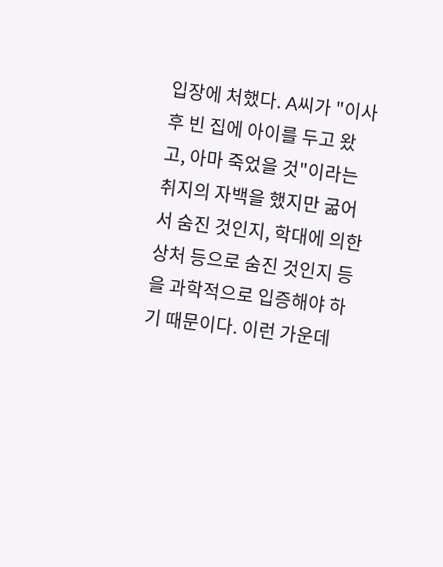입장에 처했다. A씨가 "이사 후 빈 집에 아이를 두고 왔고, 아마 죽었을 것"이라는 취지의 자백을 했지만 굶어서 숨진 것인지, 학대에 의한 상처 등으로 숨진 것인지 등을 과학적으로 입증해야 하기 때문이다. 이런 가운데